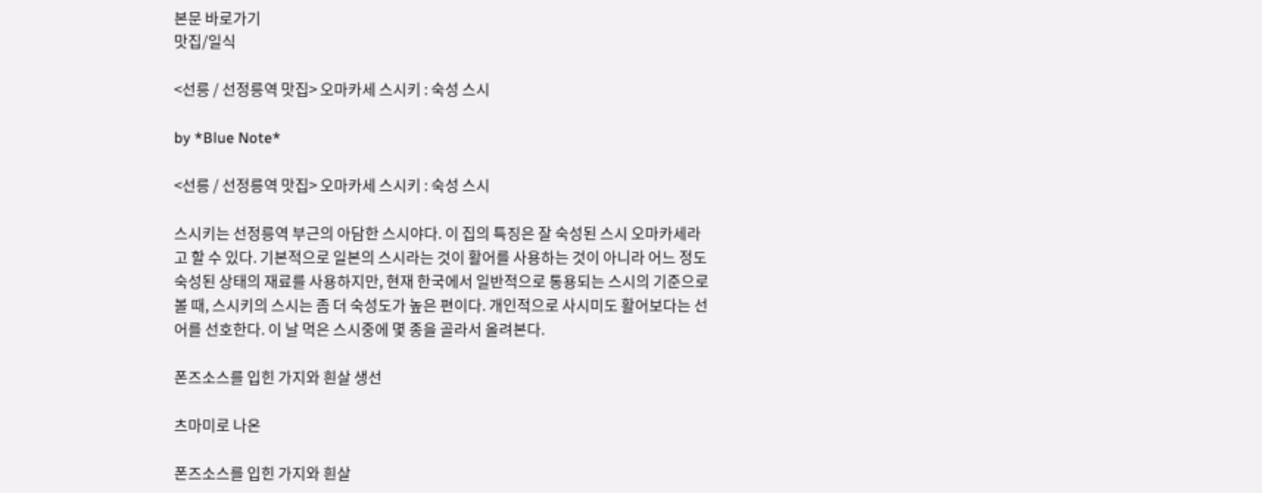본문 바로가기
맛집/일식

<선릉 / 선정릉역 맛집> 오마카세 스시키 : 숙성 스시

by *Blue Note*

<선릉 / 선정릉역 맛집> 오마카세 스시키 : 숙성 스시

스시키는 선정릉역 부근의 아담한 스시야다. 이 집의 특징은 잘 숙성된 스시 오마카세라고 할 수 있다. 기본적으로 일본의 스시라는 것이 활어를 사용하는 것이 아니라 어느 정도 숙성된 상태의 재료를 사용하지만, 현재 한국에서 일반적으로 통용되는 스시의 기준으로 볼 때, 스시키의 스시는 좀 더 숙성도가 높은 편이다. 개인적으로 사시미도 활어보다는 선어를 선호한다. 이 날 먹은 스시중에 몇 종을 골라서 올려본다.

폰즈소스를 입힌 가지와 흰살 생선

츠마미로 나온

폰즈소스를 입힌 가지와 흰살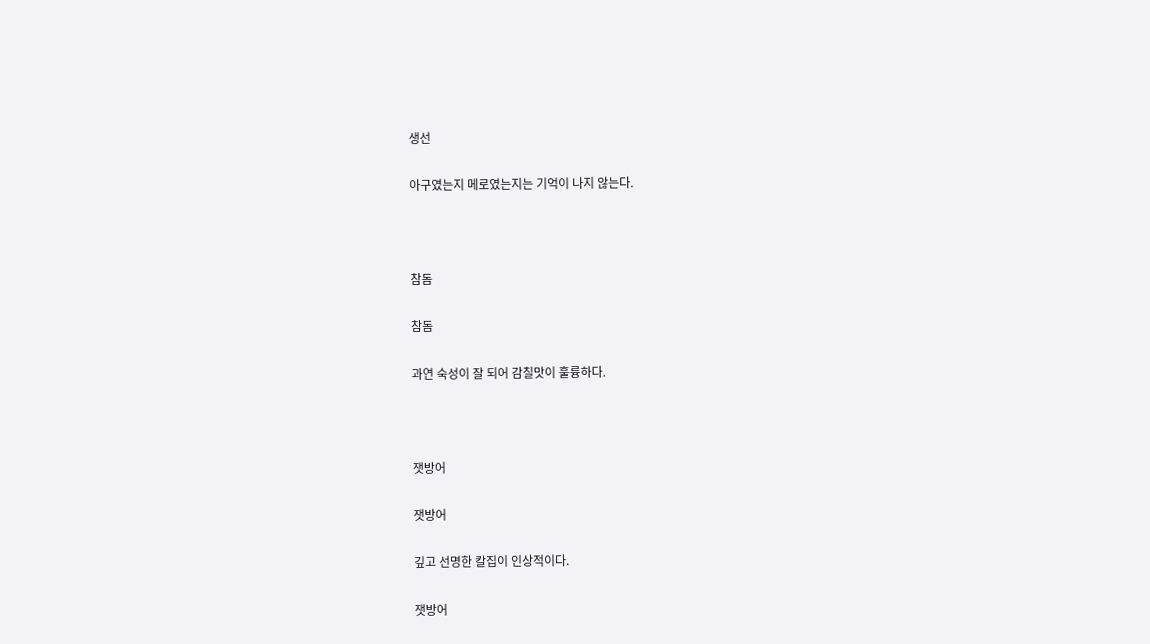생선

아구였는지 메로였는지는 기억이 나지 않는다.



참돔

참돔

과연 숙성이 잘 되어 감칠맛이 훌륭하다.



잿방어

잿방어

깊고 선명한 칼집이 인상적이다.

잿방어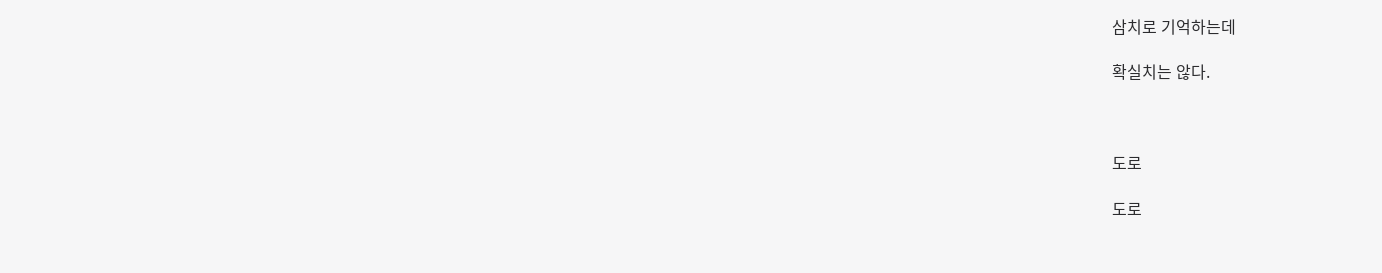삼치로 기억하는데

확실치는 않다.



도로

도로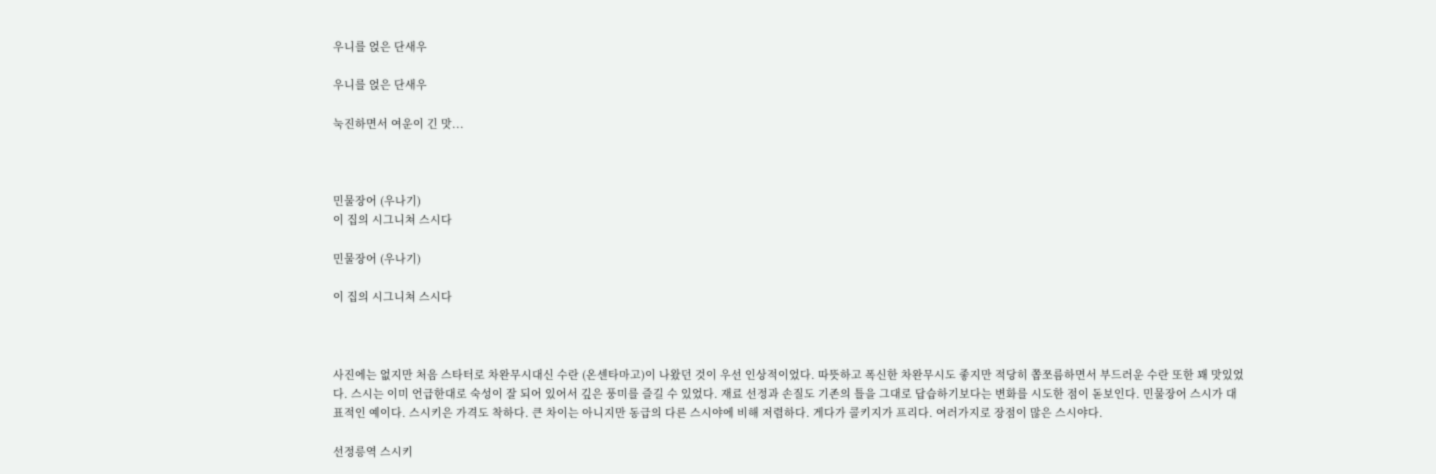우니를 얹은 단새우

우니를 얹은 단새우

눅진하면서 여운이 긴 맛...



민물장어 (우나기)
이 집의 시그니쳐 스시다

민물장어 (우나기)

이 집의 시그니쳐 스시다



사진에는 없지만 처음 스타터로 차완무시대신 수란 (온센타마고)이 나왔던 것이 우선 인상적이었다. 따뜻하고 폭신한 차완무시도 좋지만 적당히 쫍쪼름하면서 부드러운 수란 또한 꽤 맛있었다. 스시는 이미 언급한대로 숙성이 잘 되어 있어서 깊은 풍미를 즐길 수 있었다. 재료 선정과 손질도 기존의 틀을 그대로 답습하기보다는 변화를 시도한 점이 돋보인다. 민물장어 스시가 대표적인 예이다. 스시키은 가격도 착하다. 큰 차이는 아니지만 동급의 다른 스시야에 비해 저렴하다. 게다가 콜키지가 프리다. 여러가지로 장점이 많은 스시야다.

선정릉역 스시키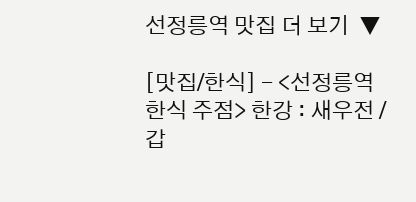선정릉역 맛집 더 보기  ▼

[맛집/한식] - <선정릉역 한식 주점> 한강 : 새우전 / 갑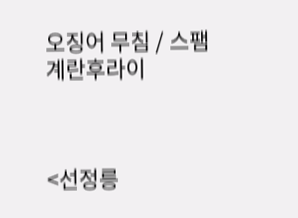오징어 무침 / 스팸 계란후라이



<선정릉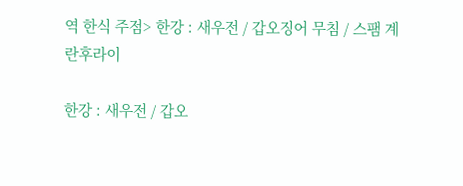역 한식 주점> 한강 : 새우전 / 갑오징어 무침 / 스팸 계란후라이

한강 : 새우전 / 갑오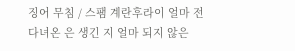징어 무침 / 스팸 계란후라이 얼마 전 다녀온 은 생긴 지 얼마 되지 않은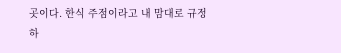곳이다. 한식 주점이라고 내 맘대로 규정하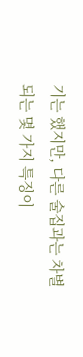기는 했지만, 다른 술집과는 차별되는 몇 가지 특징이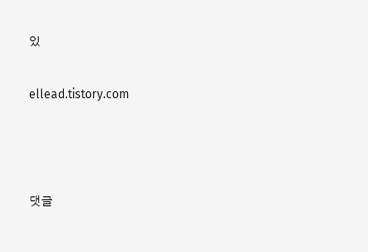있

ellead.tistory.com



댓글